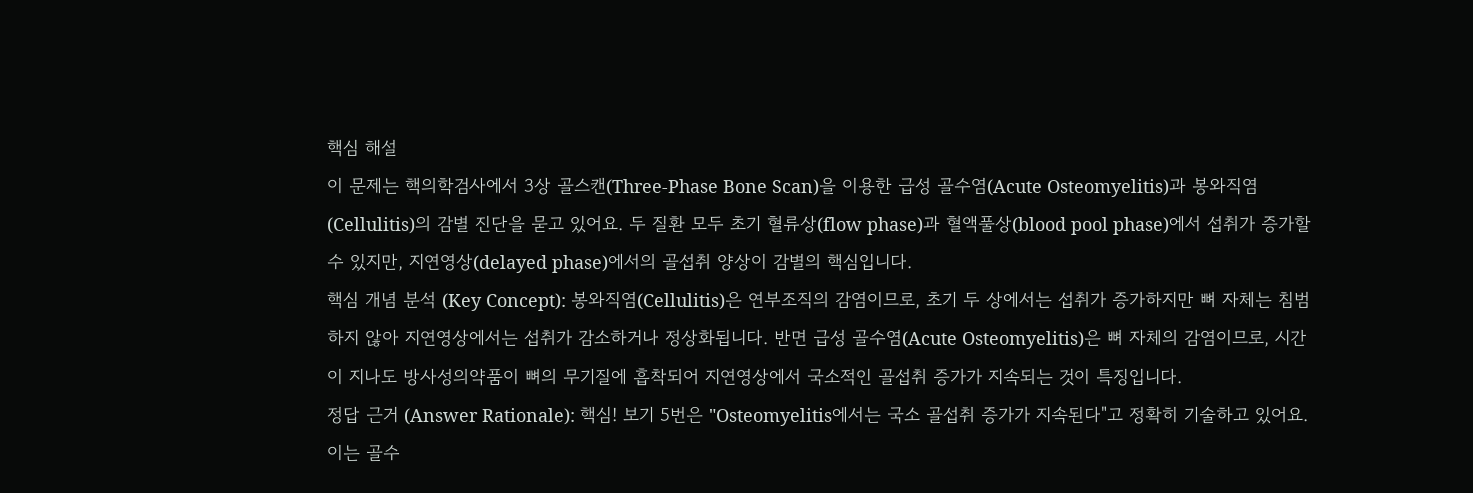핵심 해설
이 문제는 핵의학검사에서 3상 골스캔(Three-Phase Bone Scan)을 이용한 급성 골수염(Acute Osteomyelitis)과 봉와직염(Cellulitis)의 감별 진단을 묻고 있어요. 두 질환 모두 초기 혈류상(flow phase)과 혈액풀상(blood pool phase)에서 섭취가 증가할 수 있지만, 지연영상(delayed phase)에서의 골섭취 양상이 감별의 핵심입니다.
핵심 개념 분석 (Key Concept): 봉와직염(Cellulitis)은 연부조직의 감염이므로, 초기 두 상에서는 섭취가 증가하지만 뼈 자체는 침범하지 않아 지연영상에서는 섭취가 감소하거나 정상화됩니다. 반면 급성 골수염(Acute Osteomyelitis)은 뼈 자체의 감염이므로, 시간이 지나도 방사성의약품이 뼈의 무기질에 흡착되어 지연영상에서 국소적인 골섭취 증가가 지속되는 것이 특징입니다.
정답 근거 (Answer Rationale): 핵심! 보기 5번은 "Osteomyelitis에서는 국소 골섭취 증가가 지속된다"고 정확히 기술하고 있어요. 이는 골수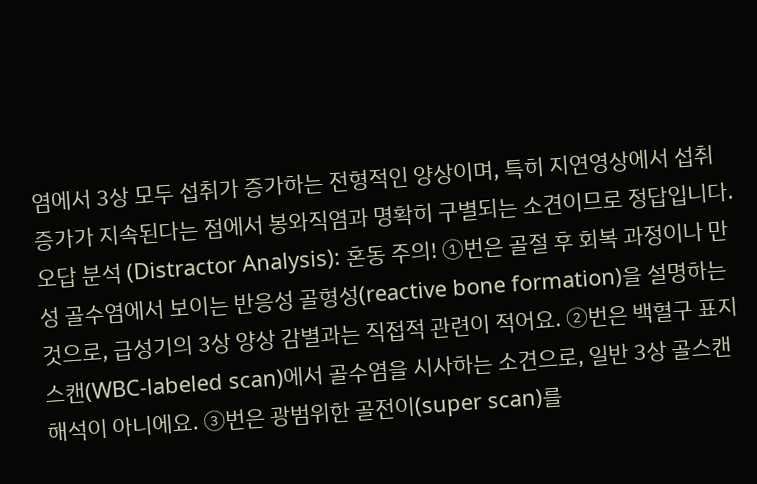염에서 3상 모두 섭취가 증가하는 전형적인 양상이며, 특히 지연영상에서 섭취 증가가 지속된다는 점에서 봉와직염과 명확히 구별되는 소견이므로 정답입니다.
오답 분석 (Distractor Analysis): 혼동 주의! ①번은 골절 후 회복 과정이나 만성 골수염에서 보이는 반응성 골형성(reactive bone formation)을 설명하는 것으로, 급성기의 3상 양상 감별과는 직접적 관련이 적어요. ②번은 백혈구 표지 스캔(WBC-labeled scan)에서 골수염을 시사하는 소견으로, 일반 3상 골스캔 해석이 아니에요. ③번은 광범위한 골전이(super scan)를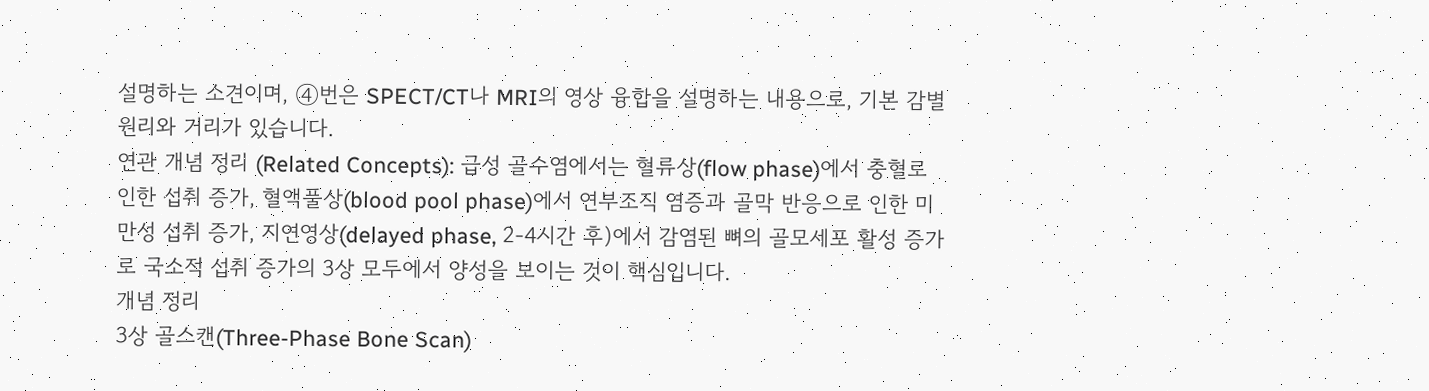설명하는 소견이며, ④번은 SPECT/CT나 MRI의 영상 융합을 설명하는 내용으로, 기본 감별 원리와 거리가 있습니다.
연관 개념 정리 (Related Concepts): 급성 골수염에서는 혈류상(flow phase)에서 충혈로 인한 섭취 증가, 혈액풀상(blood pool phase)에서 연부조직 염증과 골막 반응으로 인한 미만성 섭취 증가, 지연영상(delayed phase, 2-4시간 후)에서 감염된 뼈의 골모세포 활성 증가로 국소적 섭취 증가의 3상 모두에서 양성을 보이는 것이 핵심입니다.
개념 정리
3상 골스캔(Three-Phase Bone Scan)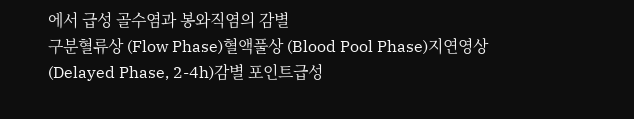에서 급성 골수염과 봉와직염의 감별
구분혈류상 (Flow Phase)혈액풀상 (Blood Pool Phase)지연영상 (Delayed Phase, 2-4h)감별 포인트급성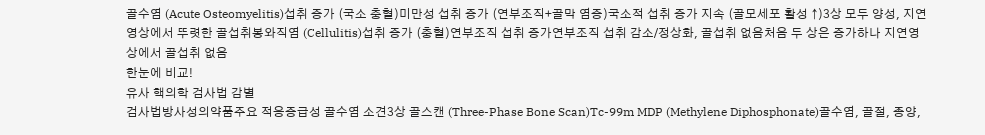골수염 (Acute Osteomyelitis)섭취 증가 (국소 충혈)미만성 섭취 증가 (연부조직+골막 염증)국소적 섭취 증가 지속 (골모세포 활성 ↑)3상 모두 양성, 지연영상에서 뚜렷한 골섭취봉와직염 (Cellulitis)섭취 증가 (충혈)연부조직 섭취 증가연부조직 섭취 감소/정상화, 골섭취 없음처음 두 상은 증가하나 지연영상에서 골섭취 없음
한눈에 비교!
유사 핵의학 검사법 감별
검사법방사성의약품주요 적응증급성 골수염 소견3상 골스캔 (Three-Phase Bone Scan)Tc-99m MDP (Methylene Diphosphonate)골수염, 골절, 종양,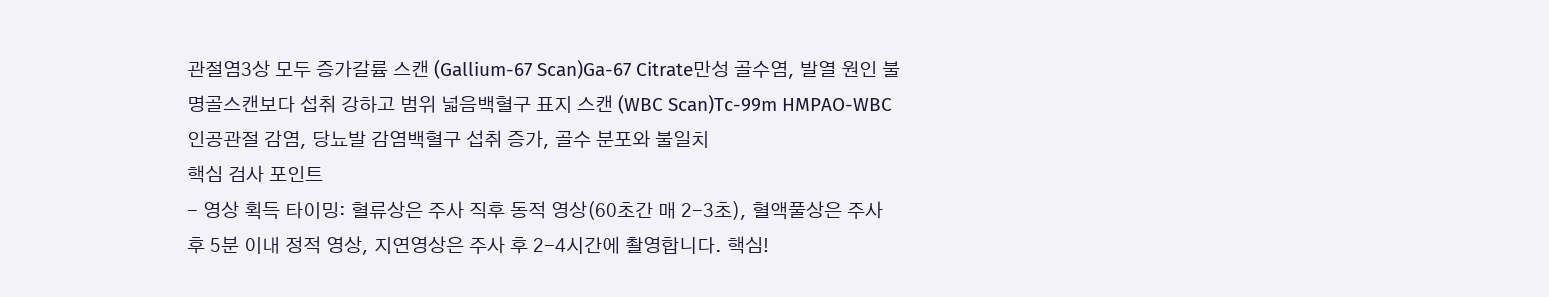관절염3상 모두 증가갈륨 스캔 (Gallium-67 Scan)Ga-67 Citrate만성 골수염, 발열 원인 불명골스캔보다 섭취 강하고 범위 넓음백혈구 표지 스캔 (WBC Scan)Tc-99m HMPAO-WBC인공관절 감염, 당뇨발 감염백혈구 섭취 증가, 골수 분포와 불일치
핵심 검사 포인트
- 영상 획득 타이밍: 혈류상은 주사 직후 동적 영상(60초간 매 2-3초), 혈액풀상은 주사 후 5분 이내 정적 영상, 지연영상은 주사 후 2-4시간에 촬영합니다. 핵심!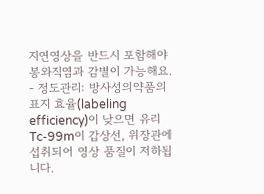지연영상을 반드시 포함해야 봉와직염과 감별이 가능해요.
- 정도관리: 방사성의약품의 표지 효율(labeling efficiency)이 낮으면 유리 Tc-99m이 갑상선, 위장관에 섭취되어 영상 품질이 저하됩니다.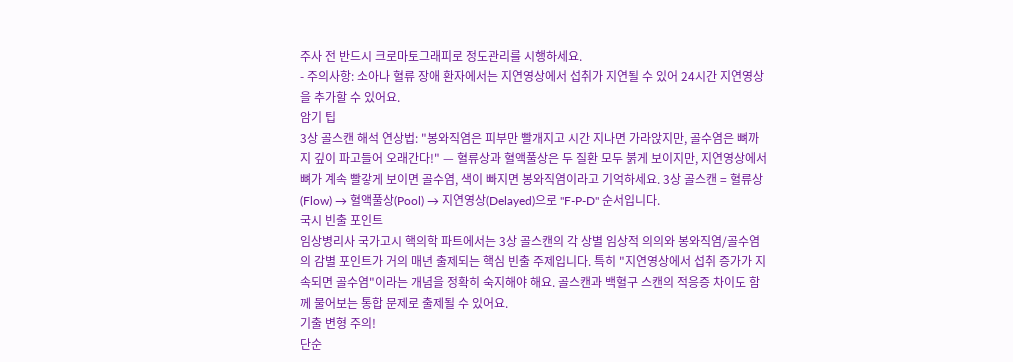주사 전 반드시 크로마토그래피로 정도관리를 시행하세요.
- 주의사항: 소아나 혈류 장애 환자에서는 지연영상에서 섭취가 지연될 수 있어 24시간 지연영상을 추가할 수 있어요.
암기 팁
3상 골스캔 해석 연상법: "봉와직염은 피부만 빨개지고 시간 지나면 가라앉지만, 골수염은 뼈까지 깊이 파고들어 오래간다!" — 혈류상과 혈액풀상은 두 질환 모두 붉게 보이지만, 지연영상에서 뼈가 계속 빨갛게 보이면 골수염, 색이 빠지면 봉와직염이라고 기억하세요. 3상 골스캔 = 혈류상(Flow) → 혈액풀상(Pool) → 지연영상(Delayed)으로 "F-P-D" 순서입니다.
국시 빈출 포인트
임상병리사 국가고시 핵의학 파트에서는 3상 골스캔의 각 상별 임상적 의의와 봉와직염/골수염의 감별 포인트가 거의 매년 출제되는 핵심 빈출 주제입니다. 특히 "지연영상에서 섭취 증가가 지속되면 골수염"이라는 개념을 정확히 숙지해야 해요. 골스캔과 백혈구 스캔의 적응증 차이도 함께 물어보는 통합 문제로 출제될 수 있어요.
기출 변형 주의!
단순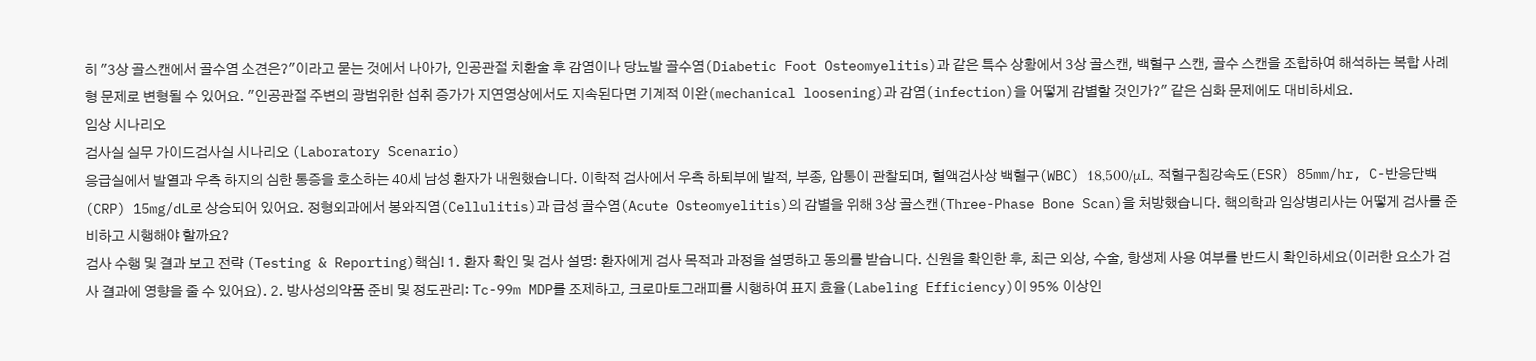히 "3상 골스캔에서 골수염 소견은?"이라고 묻는 것에서 나아가, 인공관절 치환술 후 감염이나 당뇨발 골수염(Diabetic Foot Osteomyelitis)과 같은 특수 상황에서 3상 골스캔, 백혈구 스캔, 골수 스캔을 조합하여 해석하는 복합 사례형 문제로 변형될 수 있어요. "인공관절 주변의 광범위한 섭취 증가가 지연영상에서도 지속된다면 기계적 이완(mechanical loosening)과 감염(infection)을 어떻게 감별할 것인가?" 같은 심화 문제에도 대비하세요.
임상 시나리오
검사실 실무 가이드검사실 시나리오 (Laboratory Scenario)
응급실에서 발열과 우측 하지의 심한 통증을 호소하는 40세 남성 환자가 내원했습니다. 이학적 검사에서 우측 하퇴부에 발적, 부종, 압통이 관찰되며, 혈액검사상 백혈구(WBC) 18,500/μL, 적혈구침강속도(ESR) 85mm/hr, C-반응단백(CRP) 15mg/dL로 상승되어 있어요. 정형외과에서 봉와직염(Cellulitis)과 급성 골수염(Acute Osteomyelitis)의 감별을 위해 3상 골스캔(Three-Phase Bone Scan)을 처방했습니다. 핵의학과 임상병리사는 어떻게 검사를 준비하고 시행해야 할까요?
검사 수행 및 결과 보고 전략 (Testing & Reporting)핵심! 1. 환자 확인 및 검사 설명: 환자에게 검사 목적과 과정을 설명하고 동의를 받습니다. 신원을 확인한 후, 최근 외상, 수술, 항생제 사용 여부를 반드시 확인하세요(이러한 요소가 검사 결과에 영향을 줄 수 있어요). 2. 방사성의약품 준비 및 정도관리: Tc-99m MDP를 조제하고, 크로마토그래피를 시행하여 표지 효율(Labeling Efficiency)이 95% 이상인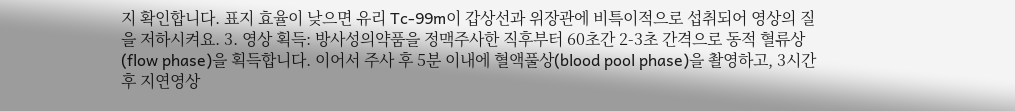지 확인합니다. 표지 효율이 낮으면 유리 Tc-99m이 갑상선과 위장관에 비특이적으로 섭취되어 영상의 질을 저하시켜요. 3. 영상 획득: 방사성의약품을 정맥주사한 직후부터 60초간 2-3초 간격으로 동적 혈류상(flow phase)을 획득합니다. 이어서 주사 후 5분 이내에 혈액풀상(blood pool phase)을 촬영하고, 3시간 후 지연영상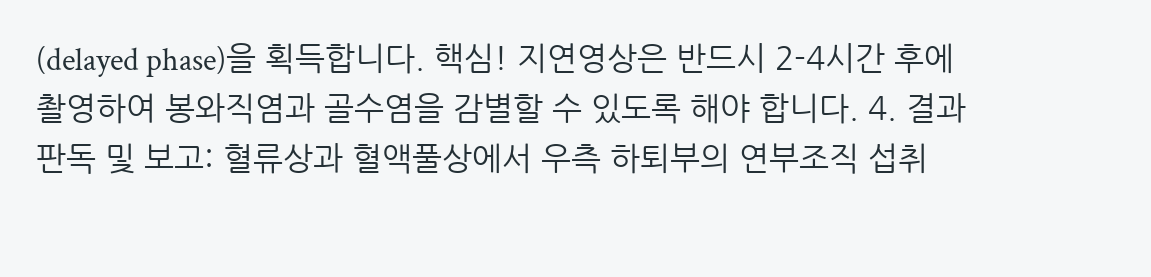(delayed phase)을 획득합니다. 핵심! 지연영상은 반드시 2-4시간 후에 촬영하여 봉와직염과 골수염을 감별할 수 있도록 해야 합니다. 4. 결과 판독 및 보고: 혈류상과 혈액풀상에서 우측 하퇴부의 연부조직 섭취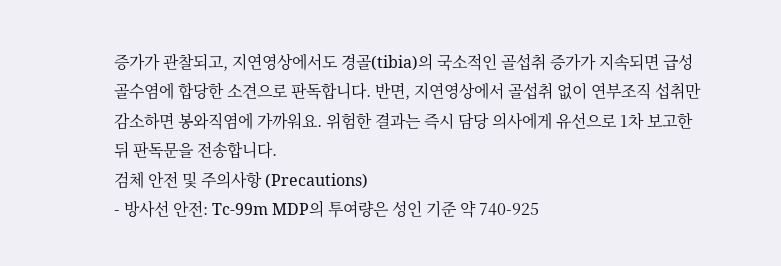증가가 관찰되고, 지연영상에서도 경골(tibia)의 국소적인 골섭취 증가가 지속되면 급성 골수염에 합당한 소견으로 판독합니다. 반면, 지연영상에서 골섭취 없이 연부조직 섭취만 감소하면 봉와직염에 가까워요. 위험한 결과는 즉시 담당 의사에게 유선으로 1차 보고한 뒤 판독문을 전송합니다.
검체 안전 및 주의사항 (Precautions)
- 방사선 안전: Tc-99m MDP의 투여량은 성인 기준 약 740-925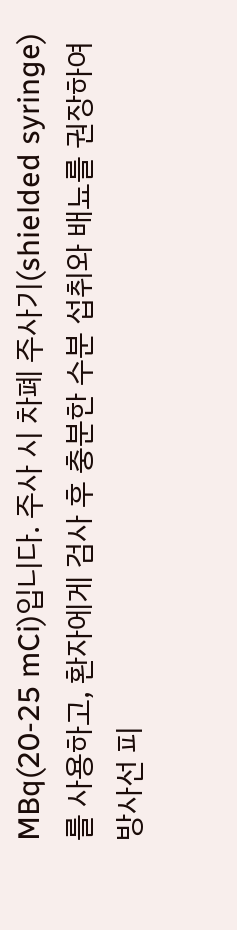MBq(20-25 mCi)입니다. 주사 시 차폐 주사기(shielded syringe)를 사용하고, 환자에게 검사 후 충분한 수분 섭취와 배뇨를 권장하여 방사선 피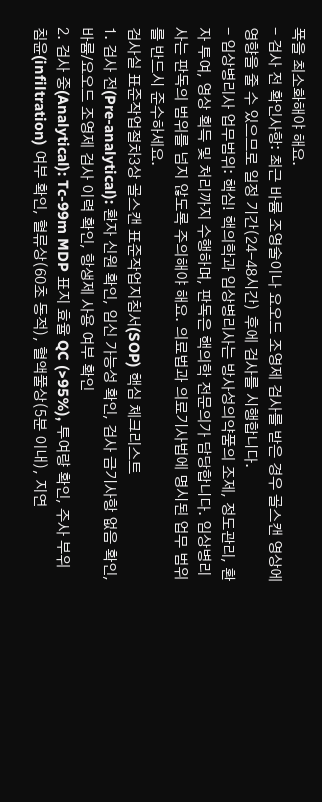폭을 최소화해야 해요.
- 검사 전 확인사항: 최근 바륨 조영술이나 요오드 조영제 검사를 받은 경우 골스캔 영상에 영향을 줄 수 있으므로 일정 기간(24-48시간) 후에 검사를 시행합니다.
- 임상병리사 업무범위: 핵심! 핵의학과 임상병리사는 방사성의약품의 조제, 정도관리, 환자 투여, 영상 획득 및 처리까지 수행하며, 판독은 핵의학 전문의가 담당합니다. 임상병리사는 판독의 범위를 넘지 않도록 주의해야 해요. 의료법과 의료기사법에 명시된 업무 범위를 반드시 준수하세요.
검사실 표준작업절차3상 골스캔 표준작업지침서(SOP) 핵심 체크리스트
1. 검사 전(Pre-analytical): 환자 신원 확인, 임신 가능성 확인, 검사 금기사항 없음 확인, 바륨/요오드 조영제 검사 이력 확인, 항생제 사용 여부 확인
2. 검사 중(Analytical): Tc-99m MDP 표지 효율 QC (>95%), 투여량 확인, 주사 부위 침윤(infiltration) 여부 확인, 혈류상(60초 동적), 혈액풀상(5분 이내), 지연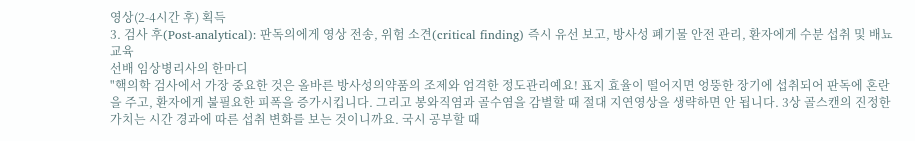영상(2-4시간 후) 획득
3. 검사 후(Post-analytical): 판독의에게 영상 전송, 위험 소견(critical finding) 즉시 유선 보고, 방사성 폐기물 안전 관리, 환자에게 수분 섭취 및 배뇨 교육
선배 임상병리사의 한마디
"핵의학 검사에서 가장 중요한 것은 올바른 방사성의약품의 조제와 엄격한 정도관리예요! 표지 효율이 떨어지면 엉뚱한 장기에 섭취되어 판독에 혼란을 주고, 환자에게 불필요한 피폭을 증가시킵니다. 그리고 봉와직염과 골수염을 감별할 때 절대 지연영상을 생략하면 안 됩니다. 3상 골스캔의 진정한 가치는 시간 경과에 따른 섭취 변화를 보는 것이니까요. 국시 공부할 때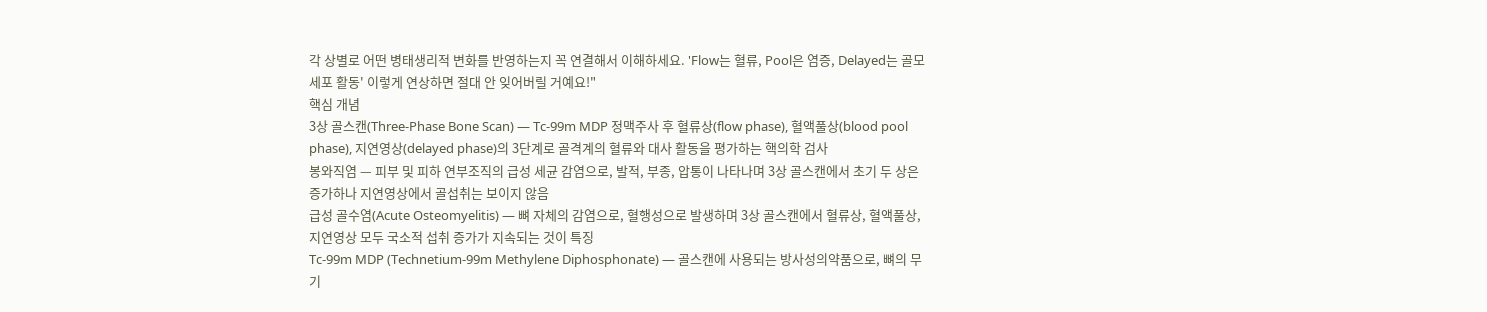각 상별로 어떤 병태생리적 변화를 반영하는지 꼭 연결해서 이해하세요. 'Flow는 혈류, Pool은 염증, Delayed는 골모세포 활동' 이렇게 연상하면 절대 안 잊어버릴 거예요!"
핵심 개념
3상 골스캔(Three-Phase Bone Scan) — Tc-99m MDP 정맥주사 후 혈류상(flow phase), 혈액풀상(blood pool phase), 지연영상(delayed phase)의 3단계로 골격계의 혈류와 대사 활동을 평가하는 핵의학 검사
봉와직염 — 피부 및 피하 연부조직의 급성 세균 감염으로, 발적, 부종, 압통이 나타나며 3상 골스캔에서 초기 두 상은 증가하나 지연영상에서 골섭취는 보이지 않음
급성 골수염(Acute Osteomyelitis) — 뼈 자체의 감염으로, 혈행성으로 발생하며 3상 골스캔에서 혈류상, 혈액풀상, 지연영상 모두 국소적 섭취 증가가 지속되는 것이 특징
Tc-99m MDP (Technetium-99m Methylene Diphosphonate) — 골스캔에 사용되는 방사성의약품으로, 뼈의 무기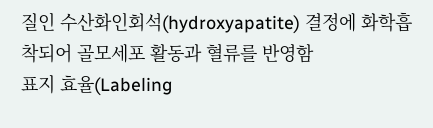질인 수산화인회석(hydroxyapatite) 결정에 화학흡착되어 골모세포 활동과 혈류를 반영함
표지 효율(Labeling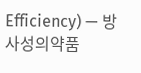Efficiency) — 방사성의약품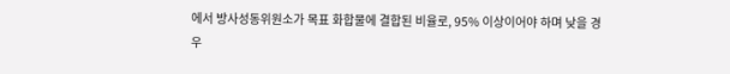에서 방사성동위원소가 목표 화합물에 결합된 비율로, 95% 이상이어야 하며 낮을 경우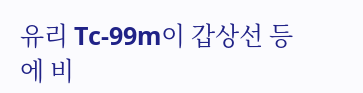유리 Tc-99m이 갑상선 등에 비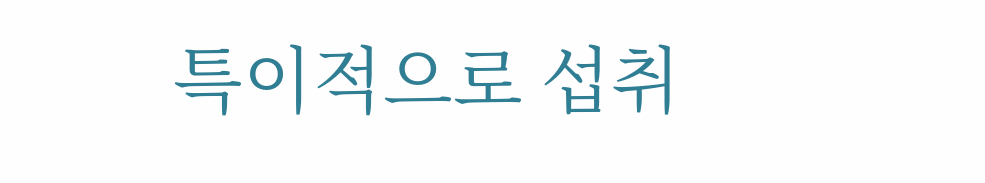특이적으로 섭취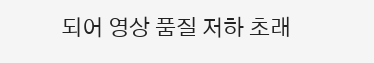되어 영상 품질 저하 초래